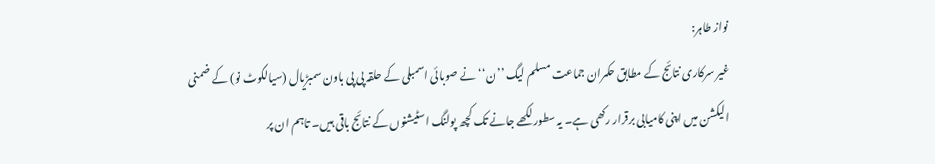نواز طاہر:
غیر سرکاری نتائج کے مطابق حکمران جماعت مسلم لیگ ’’ن‘‘ نے صوبائی اسمبلی کے حلقہ پی پی باون سمبڑیال (سیالکوٹ نو) کے ضمنی الیکشن میں اپنی کامیابی برقرار رکھی ہے۔ یہ سطور لکھے جانے تک کچھ پولنگ اسٹیشنوں کے نتائج باقی ہیں۔ تاہم ان پر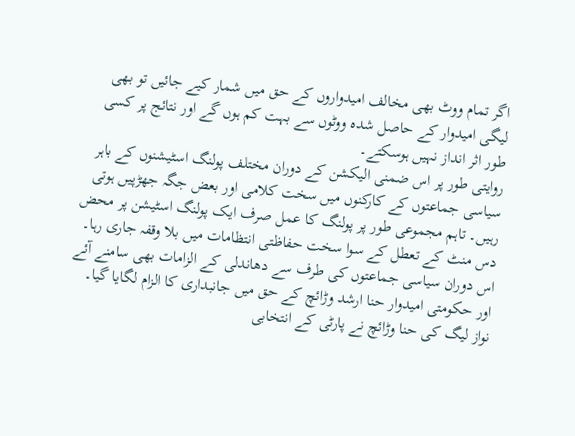اگر تمام ووٹ بھی مخالف امیدواروں کے حق میں شمار کیے جائیں تو بھی لیگی امیدوار کے حاصل شدہ ووٹوں سے بہت کم ہوں گے اور نتائج پر کسی طور اثر انداز نہیں ہوسکتے۔
روایتی طور پر اس ضمنی الیکشن کے دوران مختلف پولنگ اسٹیشنوں کے باہر سیاسی جماعتوں کے کارکنوں میں سخت کلامی اور بعض جگہ جھڑپیں ہوتی رہیں۔ تاہم مجموعی طور پر پولنگ کا عمل صرف ایک پولنگ اسٹیشن پر محض دس منٹ کے تعطل کے سوا سخت حفاظتی انتظامات میں بلا وقفہ جاری رہا۔
اس دوران سیاسی جماعتوں کی طرف سے دھاندلی کے الزامات بھی سامنے آئے اور حکومتی امیدوار حنا ارشد وڑائچ کے حق میں جانبداری کا الزام لگایا گیا۔ نواز لیگ کی حنا وڑائچ نے پارٹی کے انتخابی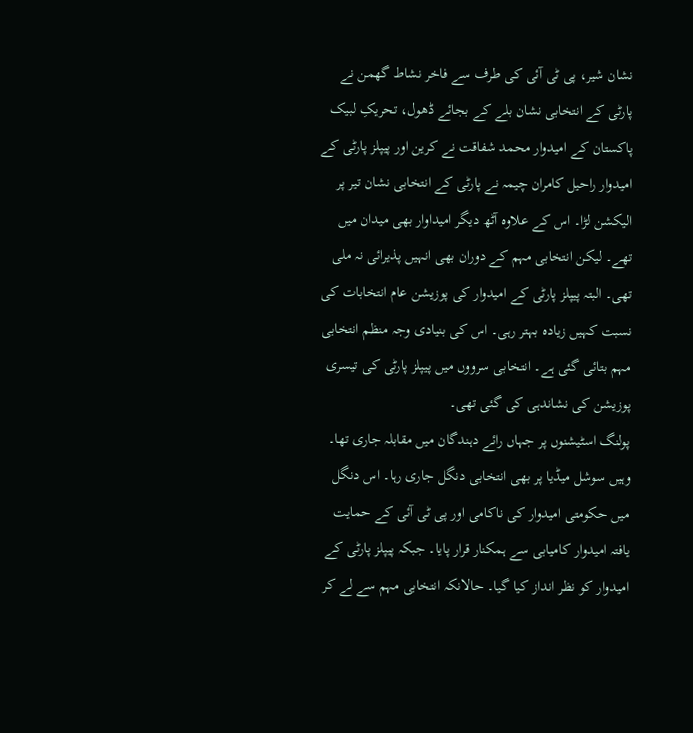نشان شیر، پی ٹی آئی کی طرف سے فاخر نشاط گھمن نے پارٹی کے انتخابی نشان بلے کے بجائے ڈھول، تحریکِ لبیک پاکستان کے امیدوار محمد شفاقت نے کرین اور پیپلز پارٹی کے امیدوار راحیل کامران چیمہ نے پارٹی کے انتخابی نشان تیر پر الیکشن لڑا۔ اس کے علاوہ آٹھ دیگر امیداوار بھی میدان میں تھے۔ لیکن انتخابی مہم کے دوران بھی انہیں پذیرائی نہ ملی تھی۔ البتہ پیپلز پارٹی کے امیدوار کی پوزیشن عام انتخابات کی نسبت کہیں زیادہ بہتر رہی۔ اس کی بنیادی وجہ منظم انتخابی مہم بتائی گئی ہے۔ انتخابی سرووں میں پیپلز پارٹی کی تیسری پوزیشن کی نشاندہی کی گئی تھی۔
پولنگ اسٹیشنوں پر جہاں رائے دہندگان میں مقابلہ جاری تھا۔ وہیں سوشل میڈیا پر بھی انتخابی دنگل جاری رہا۔ اس دنگل میں حکومتی امیدوار کی ناکامی اور پی ٹی آئی کے حمایت یافتہ امیدوار کامیابی سے ہمکنار قرار پایا۔ جبکہ پیپلز پارٹی کے امیدوار کو نظر انداز کیا گیا۔ حالانکہ انتخابی مہم سے لے کر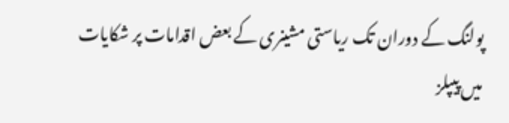پولنگ کے دوران تک ریاستی مشینری کے بعض اقدامات پر شکایات میں پیپلز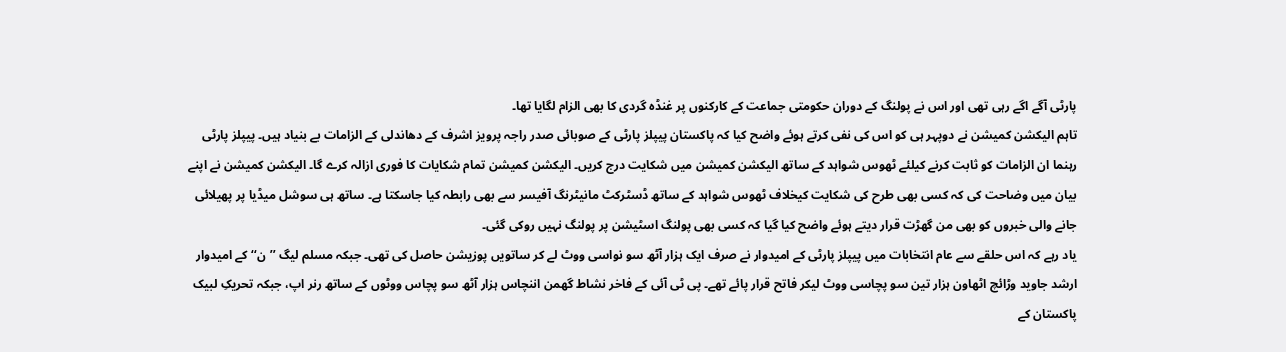پارٹی آگے اگے رہی تھی اور اس نے پولنگ کے دوران حکومتی جماعت کے کارکنوں پر غنڈہ گردی کا بھی الزام لگایا تھا۔
تاہم الیکشن کمیشن نے دوپہر ہی کو اس کی نفی کرتے ہوئے واضح کیا کہ پاکستان پیپلز پارٹی کے صوبائی صدر راجہ پرویز اشرف کے دھاندلی کے الزامات بے بنیاد ہیں۔ پیپلز پارٹی رہنما ان الزامات کو ثابت کرنے کیلئے ٹھوس شواہد کے ساتھ الیکشن کمیشن میں شکایت درج کریں۔ الیکشن کمیشن تمام شکایات کا فوری ازالہ کرے گا۔ الیکشن کمیشن نے اپنے بیان میں وضاحت کی کہ کسی بھی طرح کی شکایت کیخلاف ٹھوس شواہد کے ساتھ ڈسٹرکٹ مانیٹرنگ آفیسر سے بھی رابطہ کیا جاسکتا ہے۔ ساتھ ہی سوشل میڈیا پر پھیلائی جانے والی خبروں کو بھی من گھڑت قرار دیتے ہوئے واضح کیا گیا کہ کسی بھی پولنگ اسٹیشن پر پولنگ نہیں روکی گئی۔
یاد رہے کہ اس حلقے سے عام انتخابات میں پیپلز پارٹی کے امیدوار نے صرف ایک ہزار آٹھ سو نواسی ووٹ لے کر ساتویں پوزیشن حاصل کی تھی۔ جبکہ مسلم لیگ ’’ن‘‘ کے امیدوار ارشد جاوید وڑائچ اٹھاون ہزار تین سو پچاسی ووٹ لیکر فاتح قرار پائے تھے۔ پی ٹی آئی کے فاخر نشاط گھمن اننچاس ہزار آٹھ سو پچاس ووٹوں کے ساتھ رنر اپ، جبکہ تحریکِ لبیک پاکستان کے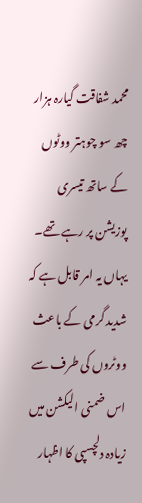محمد شفاقت گیارہ ہزار چھ سو چوہتر ووٹوں کے ساتھ تیسری پوزیشن پر رہے تھے۔
یہاں یہ امر قابل ہے کہ شدید گرمی کے باعث ووٹروں کی طرف سے اس ضمنی الیکشن میں زیادہ دلچسپی کا اظہار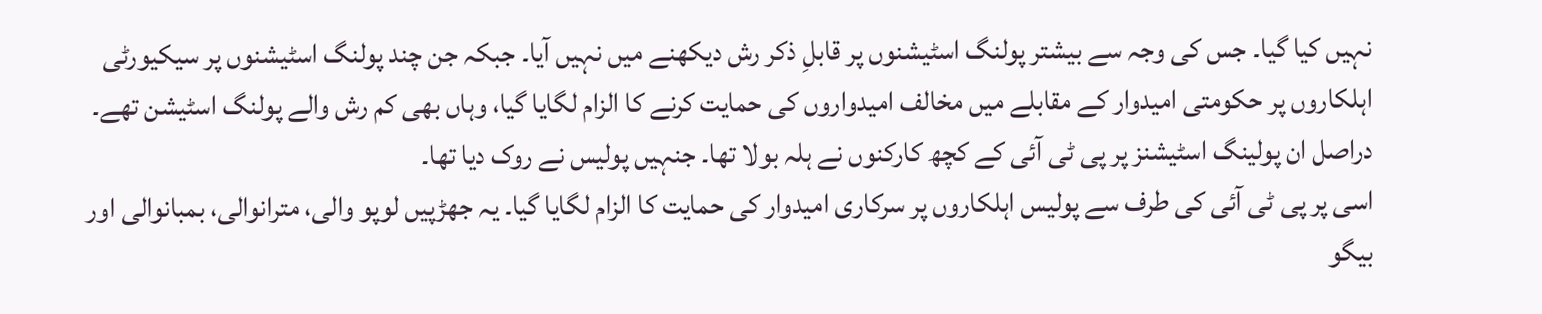نہیں کیا گیا۔ جس کی وجہ سے بیشتر پولنگ اسٹیشنوں پر قابلِ ذکر رش دیکھنے میں نہیں آیا۔ جبکہ جن چند پولنگ اسٹیشنوں پر سیکیورٹی اہلکاروں پر حکومتی امیدوار کے مقابلے میں مخالف امیدواروں کی حمایت کرنے کا الزام لگایا گیا، وہاں بھی کم رش والے پولنگ اسٹیشن تھے۔ دراصل ان پولینگ اسٹیشنز پر پی ٹی آئی کے کچھ کارکنوں نے ہلہ بولا تھا۔ جنہیں پولیس نے روک دیا تھا۔
اسی پر پی ٹی آئی کی طرف سے پولیس اہلکاروں پر سرکاری امیدوار کی حمایت کا الزام لگایا گیا۔ یہ جھڑپیں لوپو والی، مترانوالی، بمبانوالی اور بیگو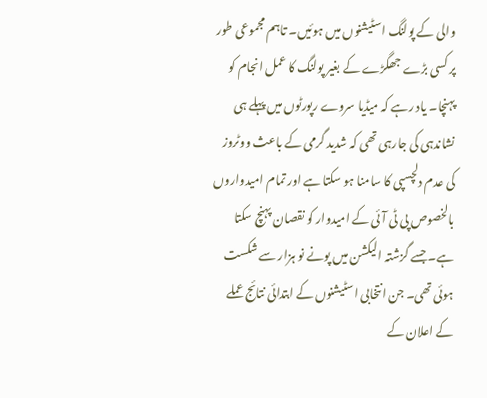والی کے پولنگ اسٹیشنوں میں ہوئیں۔ تاہم مجموعی طور پر کسی بڑے جھگڑے کے بغیر پولنگ کا عمل انجام کو پہنچا۔ یاد رہے کہ میڈیا سروے رپورٹوں میں پہلے ہی نشاندہی کی جارہی تھی کہ شدید گرمی کے باعث ووٹروز کی عدم دلچسپی کا سامنا ہو سکتا ہے اور تمام امیدواروں بالخصوص پی ٹی آئی کے امیدوار کو نقصان پہنچ سکتا ہے۔ جسے گزشتہ الیکشن میں پونے نو ہزار سے شکست ہوئی تھی۔ جن انتخابی اسٹیشنوں کے ابتدائی نتائج عملے کے اعلان کے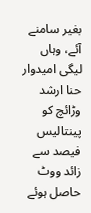بغیر سامنے آئے، وہاں لیگی امیدوار حنا ارشد وڑائچ کو پینتالیس فیصد سے زائد ووٹ حاصل ہوئے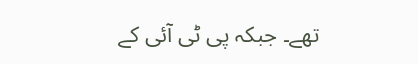تھے۔ جبکہ پی ٹی آئی کے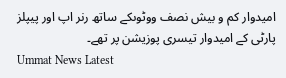امیدوار کم و بیش نصف ووٹوںکے ساتھ رنر اپ اور پیپلز پارٹی کے امیدوار تیسری پوزیشن پر تھے۔
Ummat News Latest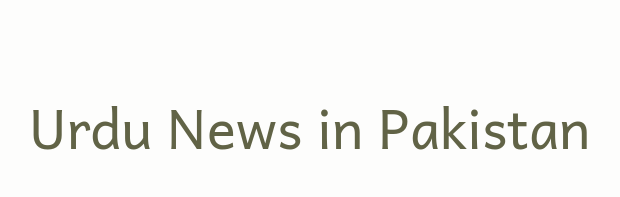Urdu News in Pakistan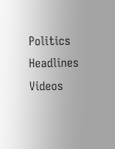Politics Headlines Videos